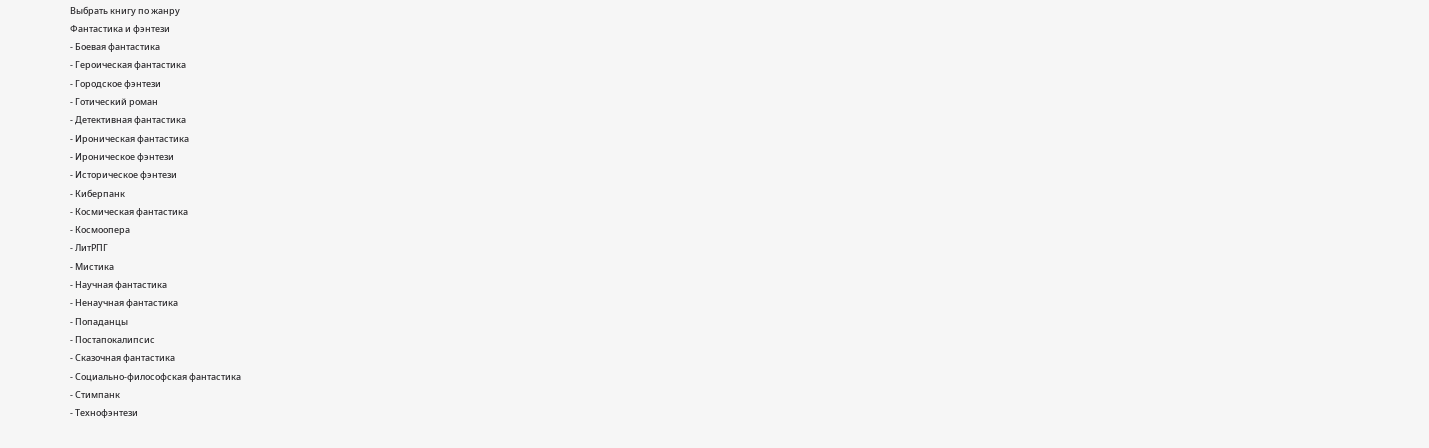Выбрать книгу по жанру
Фантастика и фэнтези
- Боевая фантастика
- Героическая фантастика
- Городское фэнтези
- Готический роман
- Детективная фантастика
- Ироническая фантастика
- Ироническое фэнтези
- Историческое фэнтези
- Киберпанк
- Космическая фантастика
- Космоопера
- ЛитРПГ
- Мистика
- Научная фантастика
- Ненаучная фантастика
- Попаданцы
- Постапокалипсис
- Сказочная фантастика
- Социально-философская фантастика
- Стимпанк
- Технофэнтези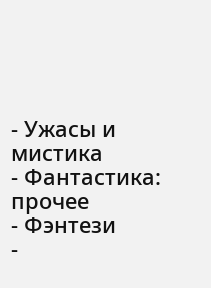- Ужасы и мистика
- Фантастика: прочее
- Фэнтези
-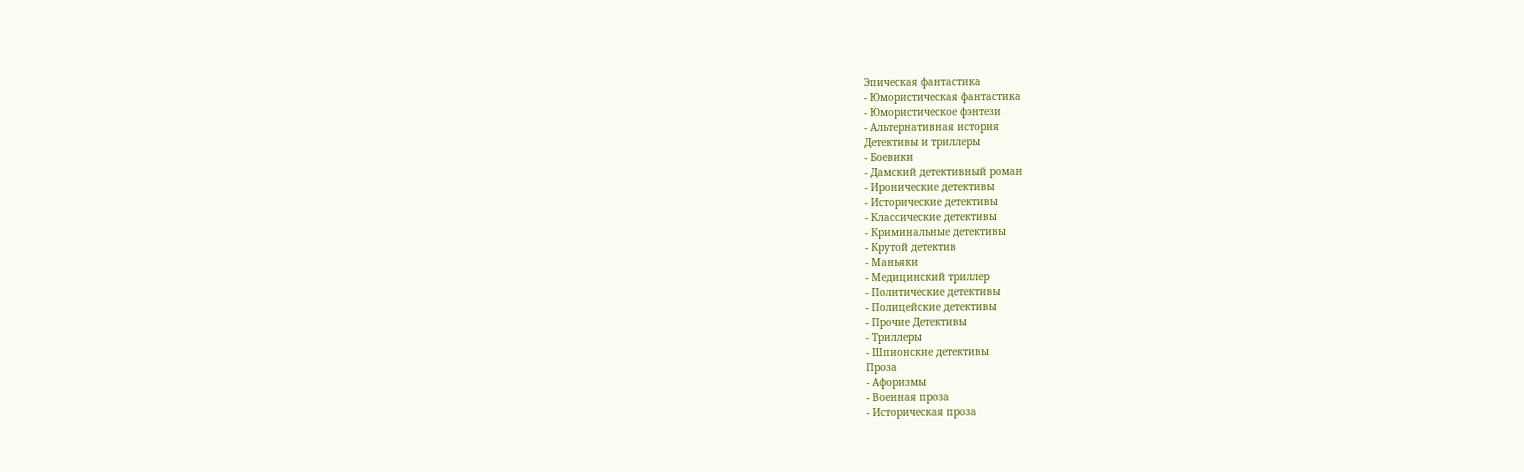Эпическая фантастика
- Юмористическая фантастика
- Юмористическое фэнтези
- Альтернативная история
Детективы и триллеры
- Боевики
- Дамский детективный роман
- Иронические детективы
- Исторические детективы
- Классические детективы
- Криминальные детективы
- Крутой детектив
- Маньяки
- Медицинский триллер
- Политические детективы
- Полицейские детективы
- Прочие Детективы
- Триллеры
- Шпионские детективы
Проза
- Афоризмы
- Военная проза
- Историческая проза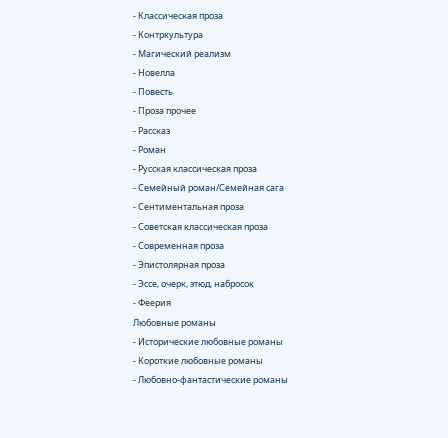- Классическая проза
- Контркультура
- Магический реализм
- Новелла
- Повесть
- Проза прочее
- Рассказ
- Роман
- Русская классическая проза
- Семейный роман/Семейная сага
- Сентиментальная проза
- Советская классическая проза
- Современная проза
- Эпистолярная проза
- Эссе, очерк, этюд, набросок
- Феерия
Любовные романы
- Исторические любовные романы
- Короткие любовные романы
- Любовно-фантастические романы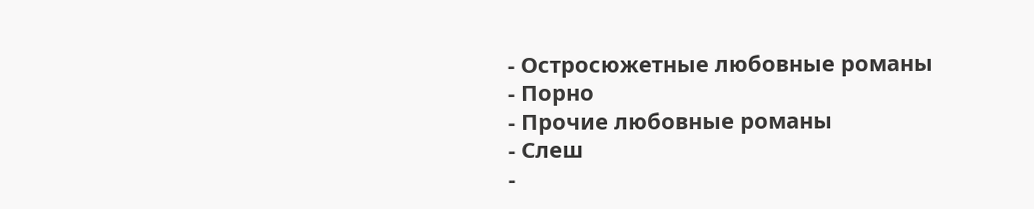- Остросюжетные любовные романы
- Порно
- Прочие любовные романы
- Слеш
-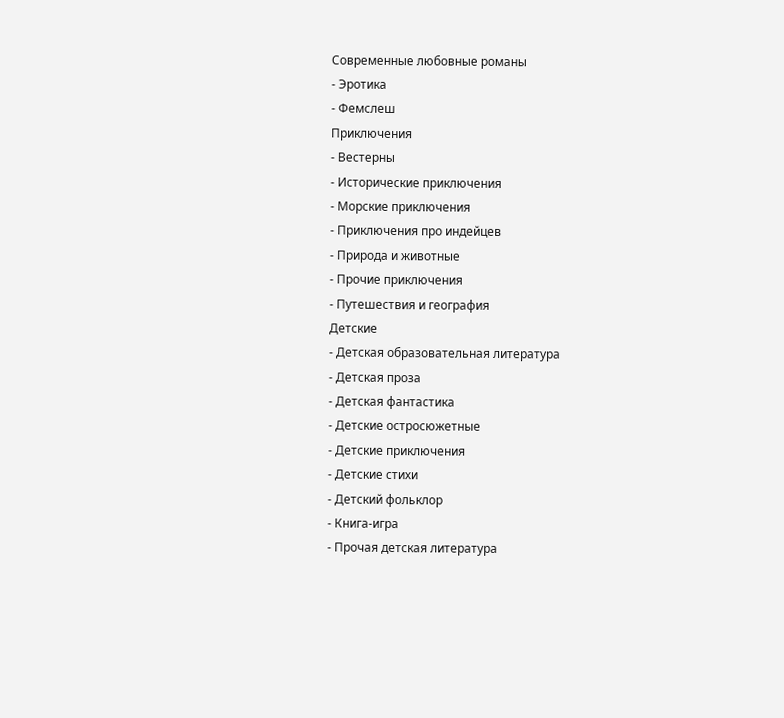Современные любовные романы
- Эротика
- Фемслеш
Приключения
- Вестерны
- Исторические приключения
- Морские приключения
- Приключения про индейцев
- Природа и животные
- Прочие приключения
- Путешествия и география
Детские
- Детская образовательная литература
- Детская проза
- Детская фантастика
- Детские остросюжетные
- Детские приключения
- Детские стихи
- Детский фольклор
- Книга-игра
- Прочая детская литература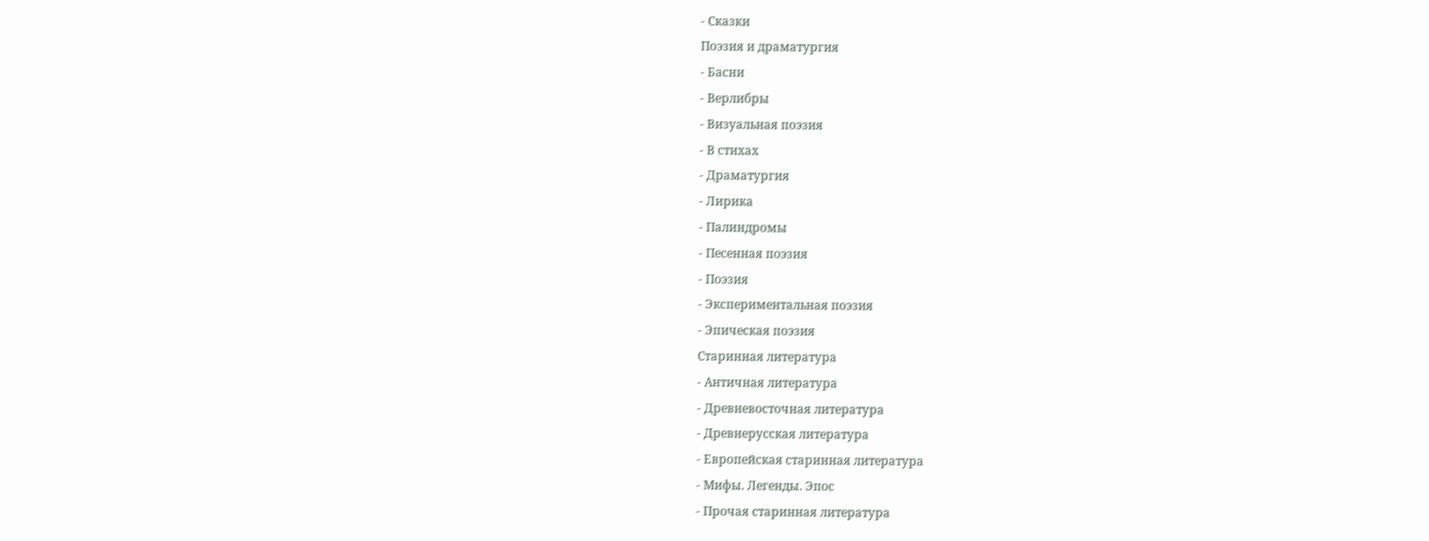- Сказки
Поэзия и драматургия
- Басни
- Верлибры
- Визуальная поэзия
- В стихах
- Драматургия
- Лирика
- Палиндромы
- Песенная поэзия
- Поэзия
- Экспериментальная поэзия
- Эпическая поэзия
Старинная литература
- Античная литература
- Древневосточная литература
- Древнерусская литература
- Европейская старинная литература
- Мифы. Легенды. Эпос
- Прочая старинная литература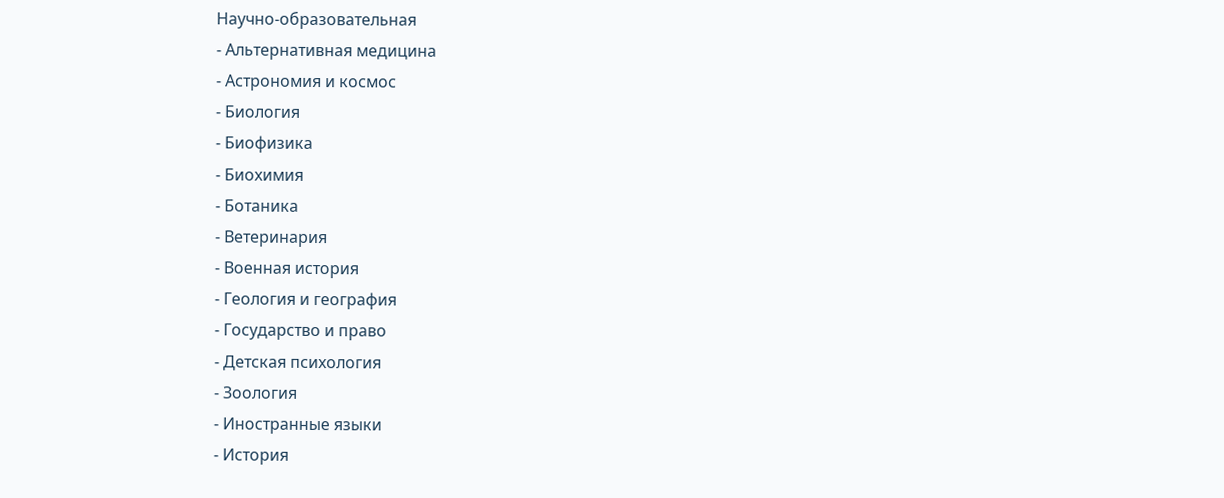Научно-образовательная
- Альтернативная медицина
- Астрономия и космос
- Биология
- Биофизика
- Биохимия
- Ботаника
- Ветеринария
- Военная история
- Геология и география
- Государство и право
- Детская психология
- Зоология
- Иностранные языки
- История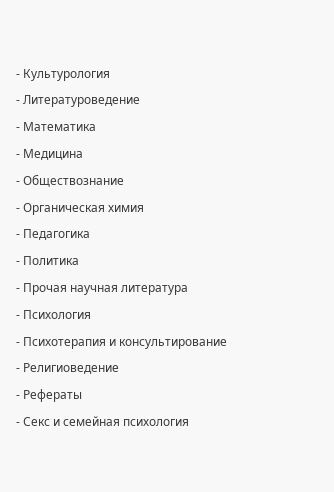- Культурология
- Литературоведение
- Математика
- Медицина
- Обществознание
- Органическая химия
- Педагогика
- Политика
- Прочая научная литература
- Психология
- Психотерапия и консультирование
- Религиоведение
- Рефераты
- Секс и семейная психология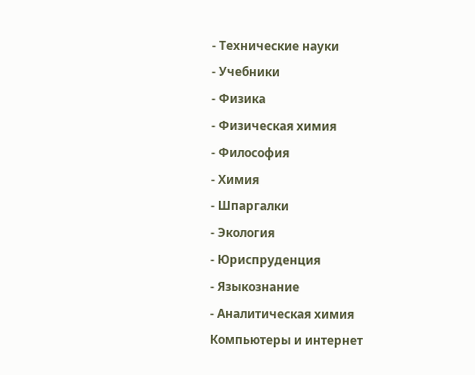- Технические науки
- Учебники
- Физика
- Физическая химия
- Философия
- Химия
- Шпаргалки
- Экология
- Юриспруденция
- Языкознание
- Аналитическая химия
Компьютеры и интернет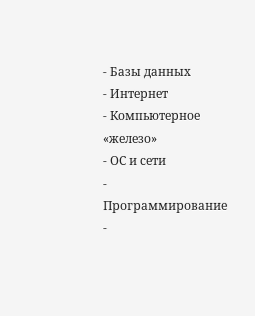- Базы данных
- Интернет
- Компьютерное «железо»
- ОС и сети
- Программирование
-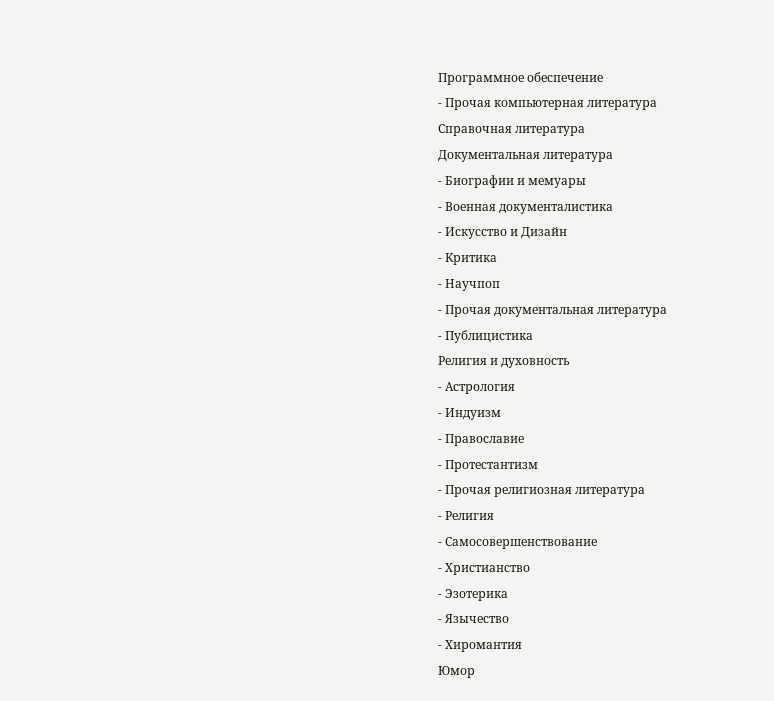Программное обеспечение
- Прочая компьютерная литература
Справочная литература
Документальная литература
- Биографии и мемуары
- Военная документалистика
- Искусство и Дизайн
- Критика
- Научпоп
- Прочая документальная литература
- Публицистика
Религия и духовность
- Астрология
- Индуизм
- Православие
- Протестантизм
- Прочая религиозная литература
- Религия
- Самосовершенствование
- Христианство
- Эзотерика
- Язычество
- Хиромантия
Юмор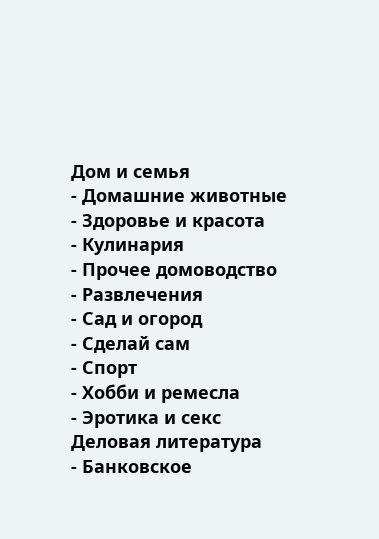Дом и семья
- Домашние животные
- Здоровье и красота
- Кулинария
- Прочее домоводство
- Развлечения
- Сад и огород
- Сделай сам
- Спорт
- Хобби и ремесла
- Эротика и секс
Деловая литература
- Банковское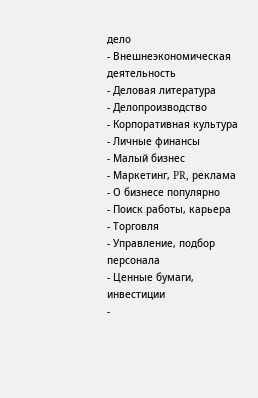дело
- Внешнеэкономическая деятельность
- Деловая литература
- Делопроизводство
- Корпоративная культура
- Личные финансы
- Малый бизнес
- Маркетинг, PR, реклама
- О бизнесе популярно
- Поиск работы, карьера
- Торговля
- Управление, подбор персонала
- Ценные бумаги, инвестиции
-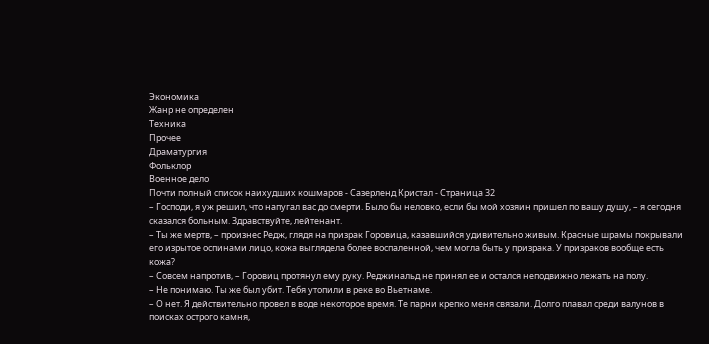Экономика
Жанр не определен
Техника
Прочее
Драматургия
Фольклор
Военное дело
Почти полный список наихудших кошмаров - Сазерленд Кристал - Страница 32
– Господи, я уж решил, что напугал вас до смерти. Было бы неловко, если бы мой хозяин пришел по вашу душу, – я сегодня сказался больным. Здравствуйте, лейтенант.
– Ты же мертв, – произнес Редж, глядя на призрак Горовица, казавшийся удивительно живым. Красные шрамы покрывали его изрытое оспинами лицо, кожа выглядела более воспаленной, чем могла быть у призрака. У призраков вообще есть кожа?
– Совсем напротив, – Горовиц протянул ему руку. Реджинальд не принял ее и остался неподвижно лежать на полу.
– Не понимаю. Ты же был убит. Тебя утопили в реке во Вьетнаме.
– О нет. Я действительно провел в воде некоторое время. Те парни крепко меня связали. Долго плавал среди валунов в поисках острого камня,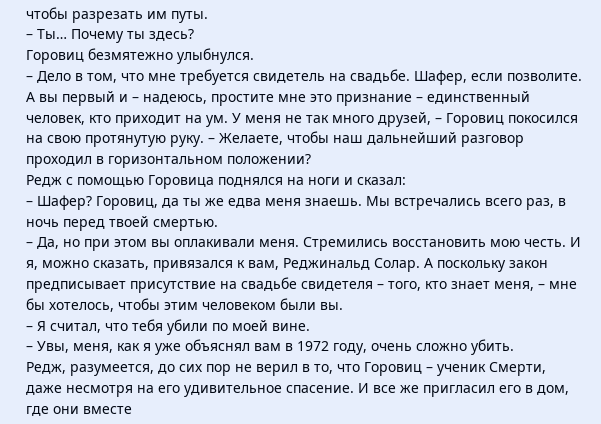чтобы разрезать им путы.
– Ты… Почему ты здесь?
Горовиц безмятежно улыбнулся.
– Дело в том, что мне требуется свидетель на свадьбе. Шафер, если позволите. А вы первый и – надеюсь, простите мне это признание – единственный человек, кто приходит на ум. У меня не так много друзей, – Горовиц покосился на свою протянутую руку. – Желаете, чтобы наш дальнейший разговор проходил в горизонтальном положении?
Редж с помощью Горовица поднялся на ноги и сказал:
– Шафер? Горовиц, да ты же едва меня знаешь. Мы встречались всего раз, в ночь перед твоей смертью.
– Да, но при этом вы оплакивали меня. Стремились восстановить мою честь. И я, можно сказать, привязался к вам, Реджинальд Солар. А поскольку закон предписывает присутствие на свадьбе свидетеля – того, кто знает меня, – мне бы хотелось, чтобы этим человеком были вы.
– Я считал, что тебя убили по моей вине.
– Увы, меня, как я уже объяснял вам в 1972 году, очень сложно убить.
Редж, разумеется, до сих пор не верил в то, что Горовиц – ученик Смерти, даже несмотря на его удивительное спасение. И все же пригласил его в дом, где они вместе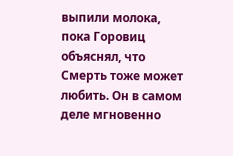выпили молока, пока Горовиц объяснял, что Смерть тоже может любить. Он в самом деле мгновенно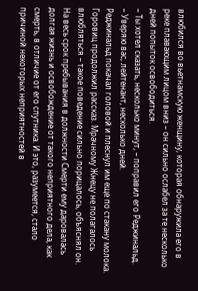влюбился во вьетнамскую женщину, которая обнаружила его в реке плавающим лицом вниз – он сильно ослабел за те несколько дней попыток освободиться.
– Ты хотел сказать, несколько минут, – поправил его Реджинальд.
– Уверяю вас, лейтенант, несколько дней.
Реджинальд покачал головой и плеснул им еще по стакану молока. Горовиц продолжил рассказ. Мрачному Жнецу не полагалось влюбляться – такое поведение сильно порицалось, объяснял он. На весь срок пребывания в должности Смерти ему даровалась долгая жизнь и освобождение от такого неприятного дела, как смерть, в отличие от его спутника. И это, разумеется, стало причиной некоторых неприятностей в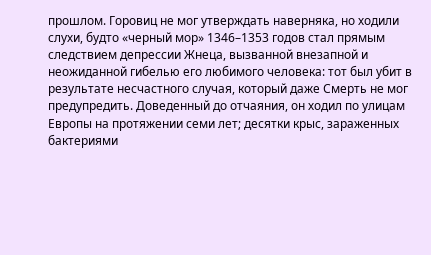прошлом. Горовиц не мог утверждать наверняка, но ходили слухи, будто «черный мор» 1346–1353 годов стал прямым следствием депрессии Жнеца, вызванной внезапной и неожиданной гибелью его любимого человека: тот был убит в результате несчастного случая, который даже Смерть не мог предупредить. Доведенный до отчаяния, он ходил по улицам Европы на протяжении семи лет; десятки крыс, зараженных бактериями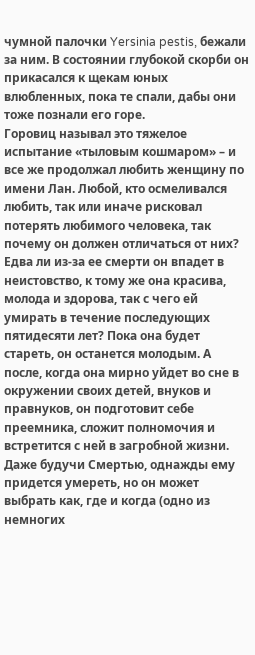чумной палочки Yersinia pestis, бежали за ним. В состоянии глубокой скорби он прикасался к щекам юных влюбленных, пока те спали, дабы они тоже познали его горе.
Горовиц называл это тяжелое испытание «тыловым кошмаром» – и все же продолжал любить женщину по имени Лан. Любой, кто осмеливался любить, так или иначе рисковал потерять любимого человека, так почему он должен отличаться от них? Едва ли из-за ее смерти он впадет в неистовство, к тому же она красива, молода и здорова, так с чего ей умирать в течение последующих пятидесяти лет? Пока она будет стареть, он останется молодым. А после, когда она мирно уйдет во сне в окружении своих детей, внуков и правнуков, он подготовит себе преемника, сложит полномочия и встретится с ней в загробной жизни. Даже будучи Смертью, однажды ему придется умереть, но он может выбрать как, где и когда (одно из немногих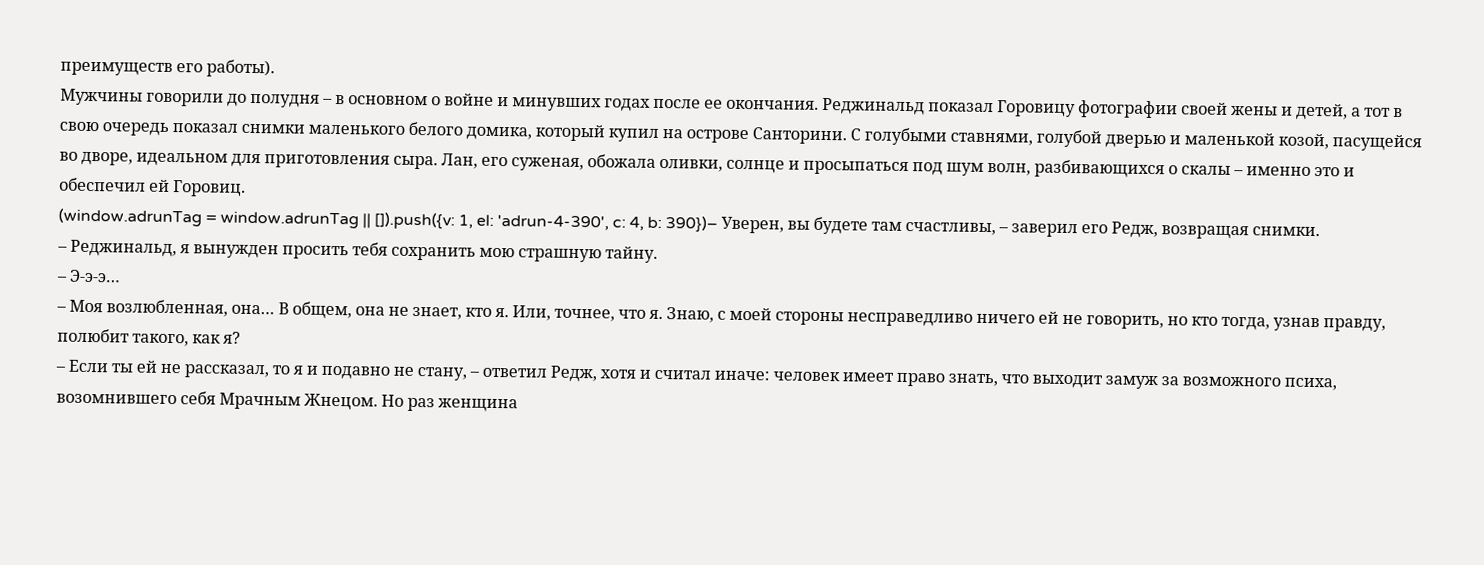преимуществ его работы).
Мужчины говорили до полудня – в основном о войне и минувших годах после ее окончания. Реджинальд показал Горовицу фотографии своей жены и детей, а тот в свою очередь показал снимки маленького белого домика, который купил на острове Санторини. С голубыми ставнями, голубой дверью и маленькой козой, пасущейся во дворе, идеальном для приготовления сыра. Лан, его суженая, обожала оливки, солнце и просыпаться под шум волн, разбивающихся о скалы – именно это и обеспечил ей Горовиц.
(window.adrunTag = window.adrunTag || []).push({v: 1, el: 'adrun-4-390', c: 4, b: 390})– Уверен, вы будете там счастливы, – заверил его Редж, возвращая снимки.
– Реджинальд, я вынужден просить тебя сохранить мою страшную тайну.
– Э-э-э…
– Моя возлюбленная, она… В общем, она не знает, кто я. Или, точнее, что я. Знаю, с моей стороны несправедливо ничего ей не говорить, но кто тогда, узнав правду, полюбит такого, как я?
– Если ты ей не рассказал, то я и подавно не стану, – ответил Редж, хотя и считал иначе: человек имеет право знать, что выходит замуж за возможного психа, возомнившего себя Мрачным Жнецом. Но раз женщина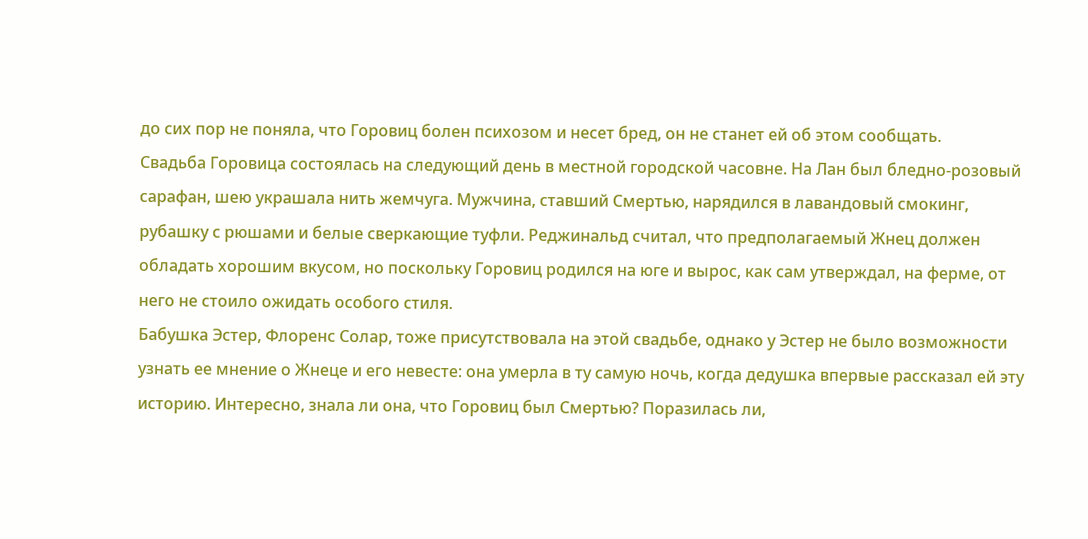до сих пор не поняла, что Горовиц болен психозом и несет бред, он не станет ей об этом сообщать.
Свадьба Горовица состоялась на следующий день в местной городской часовне. На Лан был бледно-розовый сарафан, шею украшала нить жемчуга. Мужчина, ставший Смертью, нарядился в лавандовый смокинг, рубашку с рюшами и белые сверкающие туфли. Реджинальд считал, что предполагаемый Жнец должен обладать хорошим вкусом, но поскольку Горовиц родился на юге и вырос, как сам утверждал, на ферме, от него не стоило ожидать особого стиля.
Бабушка Эстер, Флоренс Солар, тоже присутствовала на этой свадьбе, однако у Эстер не было возможности узнать ее мнение о Жнеце и его невесте: она умерла в ту самую ночь, когда дедушка впервые рассказал ей эту историю. Интересно, знала ли она, что Горовиц был Смертью? Поразилась ли,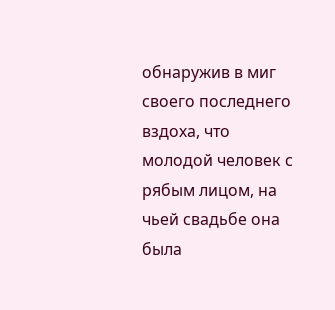обнаружив в миг своего последнего вздоха, что молодой человек с рябым лицом, на чьей свадьбе она была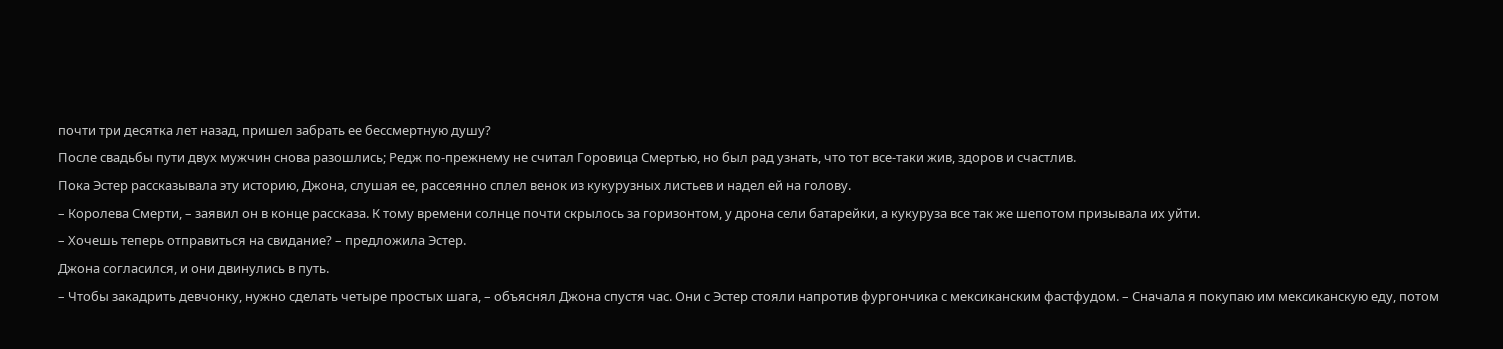почти три десятка лет назад, пришел забрать ее бессмертную душу?
После свадьбы пути двух мужчин снова разошлись; Редж по-прежнему не считал Горовица Смертью, но был рад узнать, что тот все-таки жив, здоров и счастлив.
Пока Эстер рассказывала эту историю, Джона, слушая ее, рассеянно сплел венок из кукурузных листьев и надел ей на голову.
– Королева Смерти, – заявил он в конце рассказа. К тому времени солнце почти скрылось за горизонтом, у дрона сели батарейки, а кукуруза все так же шепотом призывала их уйти.
– Хочешь теперь отправиться на свидание? – предложила Эстер.
Джона согласился, и они двинулись в путь.
– Чтобы закадрить девчонку, нужно сделать четыре простых шага, – объяснял Джона спустя час. Они с Эстер стояли напротив фургончика с мексиканским фастфудом. – Сначала я покупаю им мексиканскую еду, потом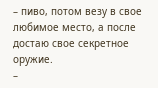– пиво, потом везу в свое любимое место, а после достаю свое секретное оружие.
–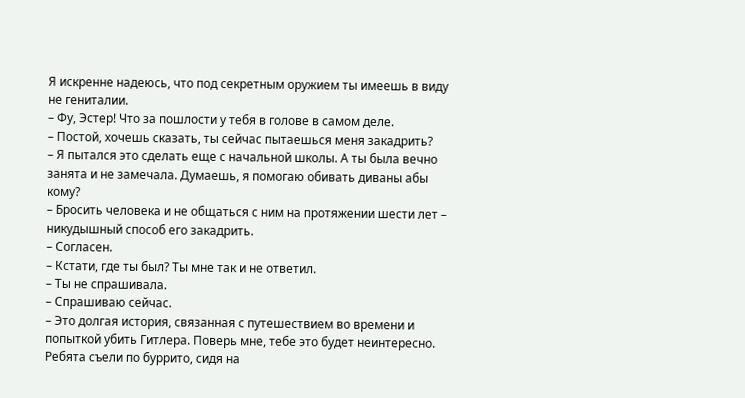Я искренне надеюсь, что под секретным оружием ты имеешь в виду не гениталии.
– Фу, Эстер! Что за пошлости у тебя в голове в самом деле.
– Постой, хочешь сказать, ты сейчас пытаешься меня закадрить?
– Я пытался это сделать еще с начальной школы. А ты была вечно занята и не замечала. Думаешь, я помогаю обивать диваны абы кому?
– Бросить человека и не общаться с ним на протяжении шести лет – никудышный способ его закадрить.
– Согласен.
– Кстати, где ты был? Ты мне так и не ответил.
– Ты не спрашивала.
– Спрашиваю сейчас.
– Это долгая история, связанная с путешествием во времени и попыткой убить Гитлера. Поверь мне, тебе это будет неинтересно.
Ребята съели по буррито, сидя на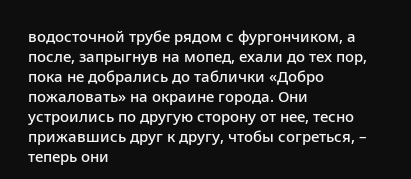водосточной трубе рядом с фургончиком, а после, запрыгнув на мопед, ехали до тех пор, пока не добрались до таблички «Добро пожаловать» на окраине города. Они устроились по другую сторону от нее, тесно прижавшись друг к другу, чтобы согреться, – теперь они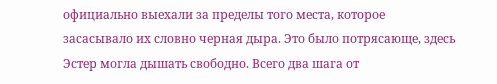официально выехали за пределы того места, которое засасывало их словно черная дыра. Это было потрясающе, здесь Эстер могла дышать свободно. Всего два шага от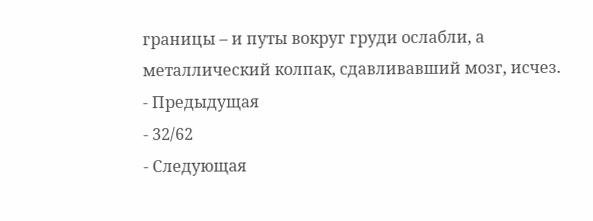границы – и путы вокруг груди ослабли, а металлический колпак, сдавливавший мозг, исчез.
- Предыдущая
- 32/62
- Следующая